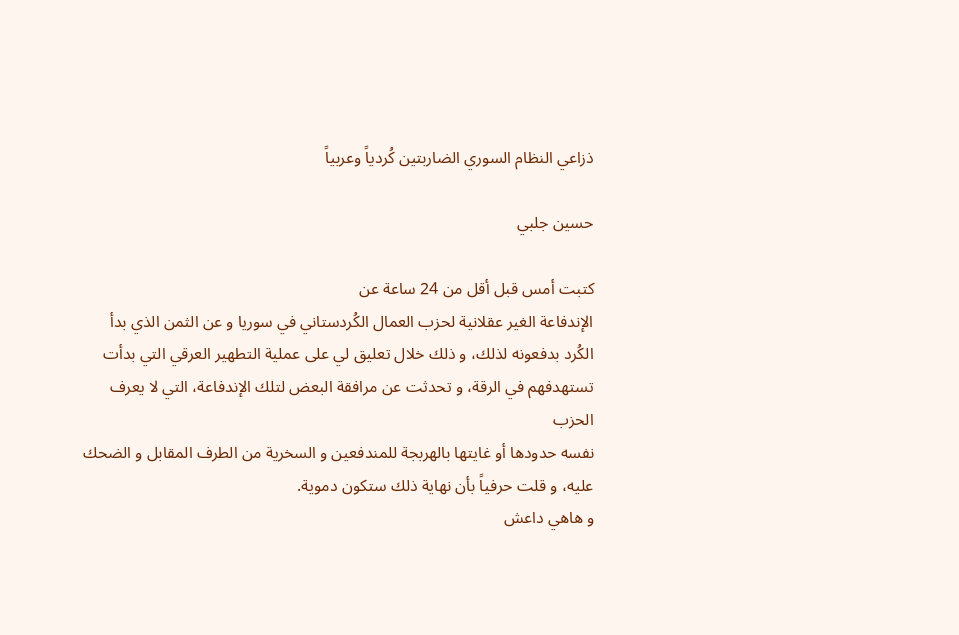ذزاعي النظام السوري الضاربتين كُردياً وعربياً

حسين جلبي

كتبت أمس قبل أقل من 24 ساعة عن
الإندفاعة الغير عقلانية لحزب العمال الكُردستاني في سوريا و عن الثمن الذي بدأ
الكُرد بدفعونه لذلك، و ذلك خلال تعليق لي على عملية التطهير العرقي التي بدأت
تستهدفهم في الرقة، و تحدثت عن مرافقة البعض لتلك الإندفاعة، التي لا يعرف الحزب
نفسه حدودها أو غايتها بالهربجة للمندفعين و السخرية من الطرف المقابل و الضحك
عليه، و قلت حرفياً بأن نهاية ذلك ستكون دموية.
و هاهي داعش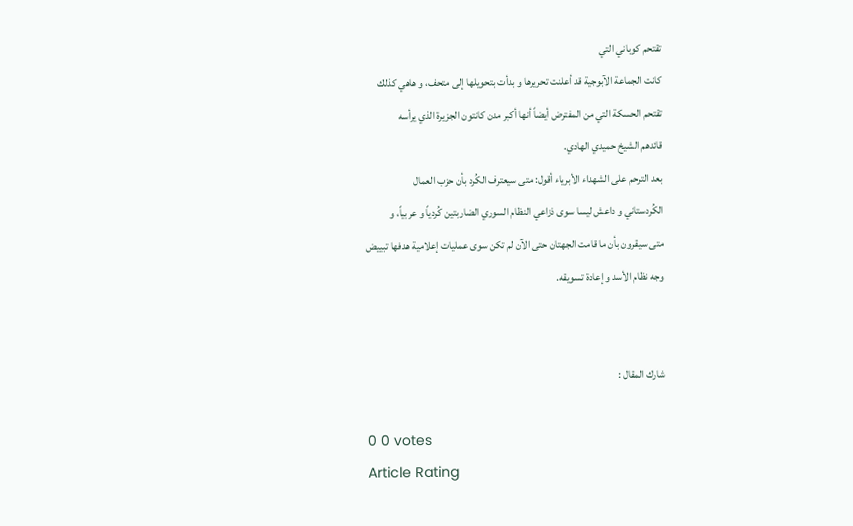تقتحم كوباني التي
كانت الجماعة الآبوجية قد أعلنت تحريرها و بدأت بتحويلها إلى متحف، و هاهي كذلك
تقتحم الحسكة التي من المفترض أيضاً أنها أكبر مدن كانتون الجزيرة الذي يرأسه
قائدهم الشيخ حميدي الهادي.
بعد الترحم على الشهداء الأبرياء أقول: متى سيعترف الكُرد بأن حزب العمال
الكُردستاني و داعش ليسا سوى ذزاعي النظام السوري الضاربتين كُردياً و عربياً، و
متى سيقرون بأن ما قامت الجهتان حتى الآن لم تكن سوى عمليات إعلامية هدفها تبييض
وجه نظام الأسد و إعادة تسويقه.


شارك المقال :

0 0 votes
Article Rating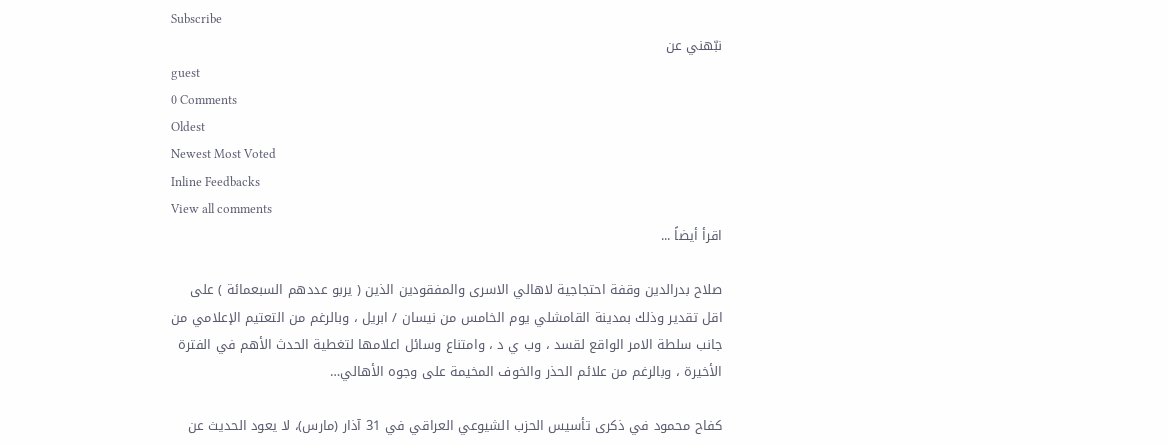Subscribe
نبّهني عن
guest
0 Comments
Oldest
Newest Most Voted
Inline Feedbacks
View all comments
اقرأ أيضاً ...

صلاح بدرالدين وقفة احتجاجية لاهالي الاسرى والمفقودين الذين ( يربو عددهم السبعمائة ) على اقل تقدير وذلك بمدينة القامشلي يوم الخامس من نيسان / ابريل ، وبالرغم من التعتيم الإعلامي من جانب سلطة الامر الواقع لقسد ، وب ي د ، وامتناع وسائل اعلامها لتغطية الحدث الأهم في الفترة الأخيرة ، وبالرغم من علائم الحذر والخوف المخيمة على وجوه الأهالي…

كفاح محمود في ذكرى تأسيس الحزب الشيوعي العراقي في 31 آذار (مارس)، لا يعود الحديث عن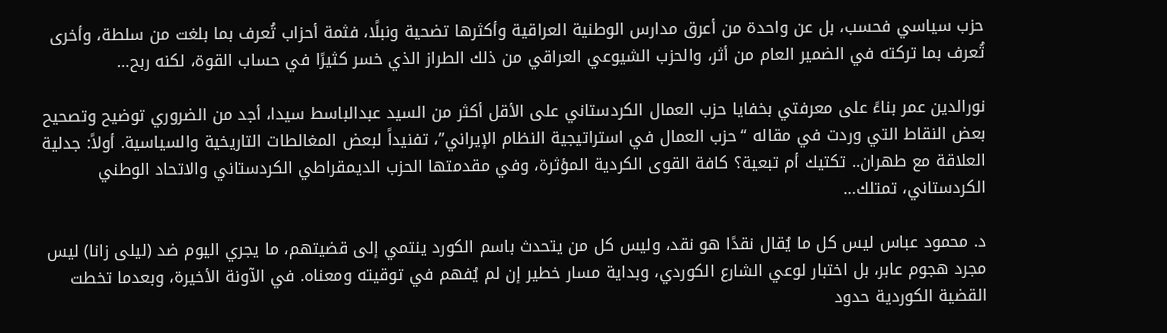حزب سياسي فحسب، بل عن واحدة من أعرق مدارس الوطنية العراقية وأكثرها تضحية ونبلًا، فثمة أحزاب تُعرف بما بلغت من سلطة، وأخرى تُعرف بما تركته في الضمير العام من أثر، والحزب الشيوعي العراقي من ذلك الطراز الذي خسر كثيرًا في حساب القوة، لكنه ربح…

نورالدين عمر بناءً على معرفتي بخفايا حزب العمال الكردستاني على الأقل أكثر من السيد عبدالباسط سيدا، أجد من الضروري توضيح وتصحيح بعض النقاط التي وردت في مقاله “حزب العمال في استراتيجية النظام الإيراني”، تفنيداً لبعض المغالطات التاريخية والسياسية. أولاً: جدلية العلاقة مع طهران.. تكتيك أم تبعية؟ كافة القوى الكردية المؤثرة، وفي مقدمتها الحزب الديمقراطي الكردستاني والاتحاد الوطني الكردستاني، تمتلك…

د. محمود عباس ليس كل ما يُقال نقدًا هو نقد، وليس كل من يتحدث باسم الكورد ينتمي إلى قضيتهم، ما يجري اليوم ضد (ليلى زانا) ليس مجرد هجوم عابر، بل اختبار لوعي الشارع الكوردي، وبداية مسار خطير إن لم يُفهم في توقيته ومعناه. في الآونة الأخيرة، وبعدما تخطت القضية الكوردية حدود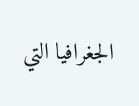الجغرافيا التي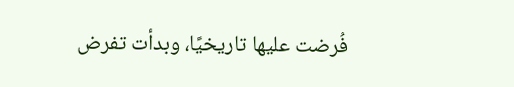فُرضت عليها تاريخيًا، وبدأت تفرض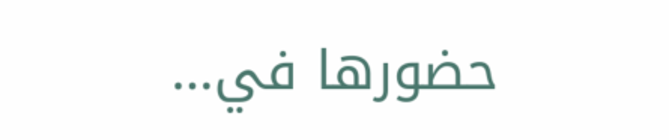حضورها في…